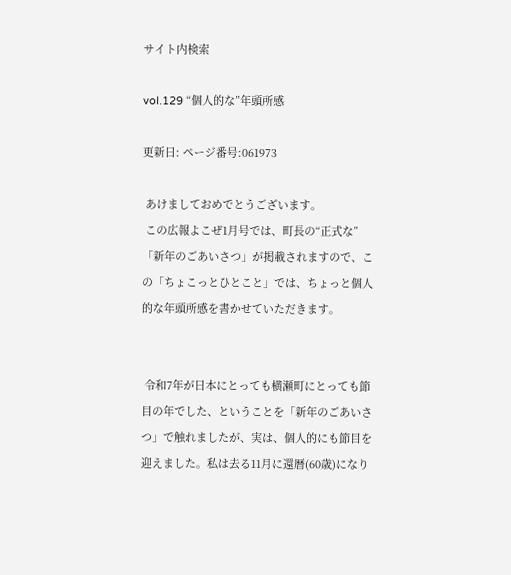サイト内検索

vol.129 “個人的な”年頭所感

更新日: ページ番号:061973

 あけましておめでとうございます。
 この広報よこぜ1月号では、町長の“正式な”「新年のごあいさつ」が掲載されますので、この「ちょこっとひとこと」では、ちょっと個人的な年頭所感を書かせていただきます。


 令和7年が日本にとっても横瀬町にとっても節目の年でした、ということを「新年のごあいさつ」で触れましたが、実は、個人的にも節目を迎えました。私は去る11月に還暦(60歳)になり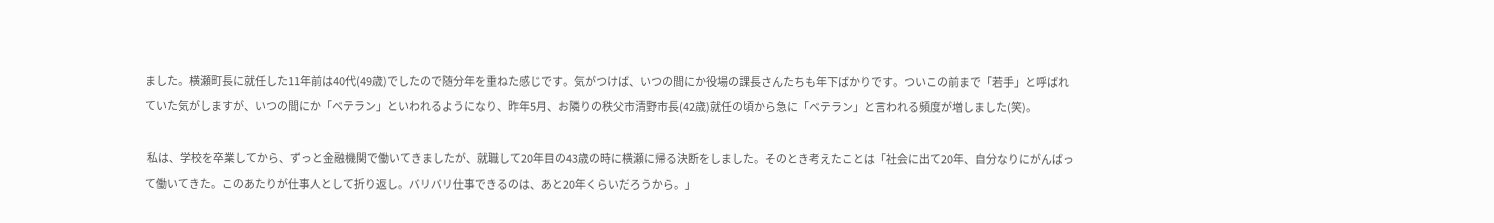ました。横瀬町長に就任した11年前は40代(49歳)でしたので随分年を重ねた感じです。気がつけば、いつの間にか役場の課長さんたちも年下ばかりです。ついこの前まで「若手」と呼ばれていた気がしますが、いつの間にか「ベテラン」といわれるようになり、昨年5月、お隣りの秩父市清野市長(42歳)就任の頃から急に「ベテラン」と言われる頻度が増しました(笑)。

 私は、学校を卒業してから、ずっと金融機関で働いてきましたが、就職して20年目の43歳の時に横瀬に帰る決断をしました。そのとき考えたことは「社会に出て20年、自分なりにがんばって働いてきた。このあたりが仕事人として折り返し。バリバリ仕事できるのは、あと20年くらいだろうから。」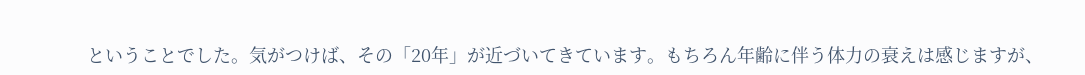ということでした。気がつけば、その「20年」が近づいてきています。もちろん年齢に伴う体力の衰えは感じますが、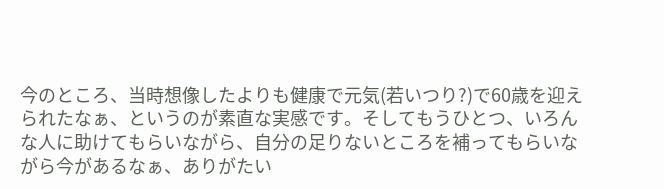今のところ、当時想像したよりも健康で元気(若いつり?)で60歳を迎えられたなぁ、というのが素直な実感です。そしてもうひとつ、いろんな人に助けてもらいながら、自分の足りないところを補ってもらいながら今があるなぁ、ありがたい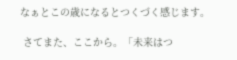なぁとこの歳になるとつくづく感じます。

 さてまた、ここから。「未来はつ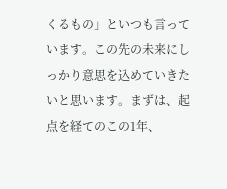くるもの」といつも言っています。この先の未来にしっかり意思を込めていきたいと思います。まずは、起点を経てのこの1年、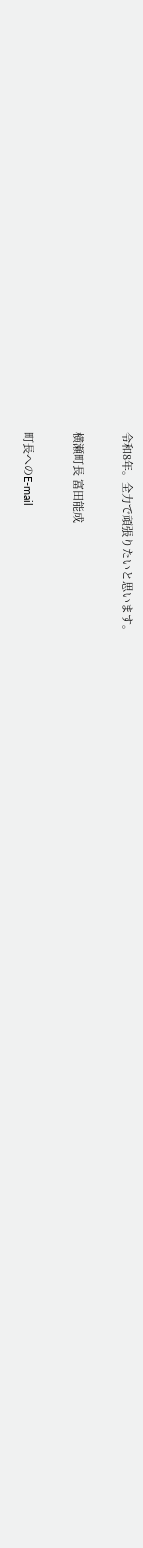令和8年。全力で頑張りたいと思います。

横瀬町長 富田能成

町長へのE-mail